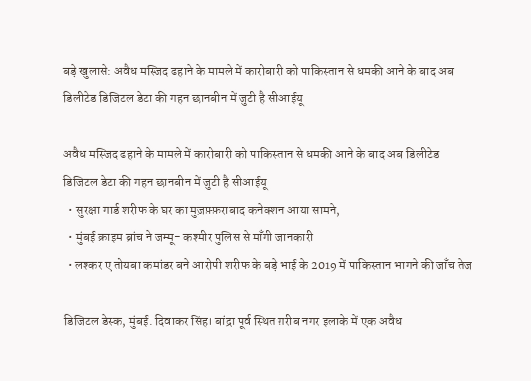बड़े खुलासे: अवैध मस्जिद ढहाने के मामले में कारोबारी को पाकिस्तान से धमकी आने के बाद अब डिलीटेड डिजिटल डेटा की गहन छानबीन में जुटी है सीआईयू

अवैध मस्जिद ढहाने के मामले में कारोबारी को पाकिस्तान से धमकी आने के बाद अब डिलीटेड डिजिटल डेटा की गहन छानबीन में जुटी है सीआईयू
  • सुरक्षा गार्ड शरीफ के घर का मुज़फ़्फ़राबाद कनेक्शन आया सामने,
  • मुंबई क्राइम ब्रांच ने जम्मू- कश्मीर पुलिस से माँगी जानकारी
  • लश्कर ए तोयबा कमांडर बने आरोपी शरीफ के बड़े भाई के 2019 में पाकिस्तान भागने की जाँच तेज

डिजिटल डेस्क, मुंबई. दिवाकर सिंह। बांद्रा पूर्व स्थित ग़रीब नगर इलाके में एक अवैध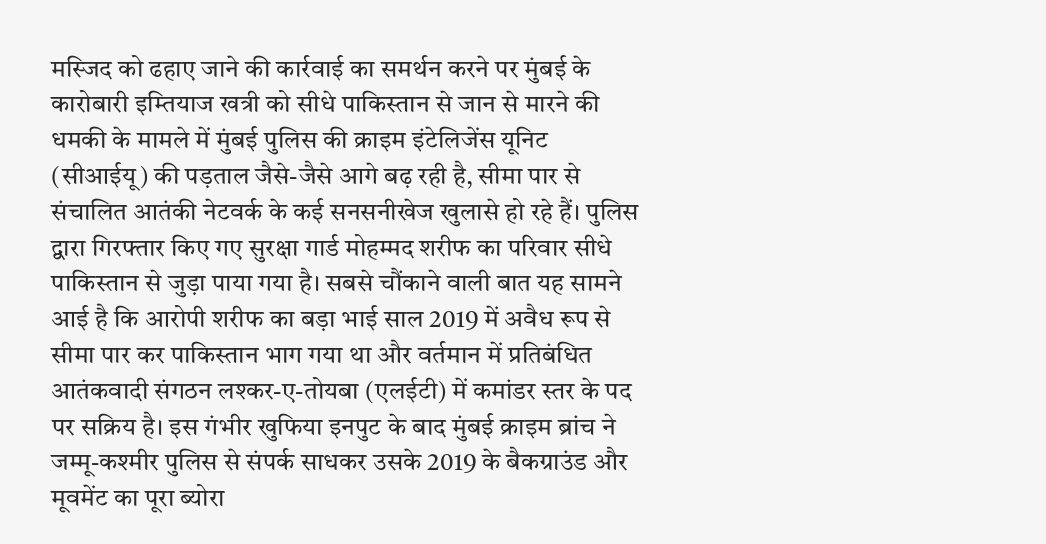मस्जिद को ढहाए जाने की कार्रवाई का समर्थन करने पर मुंबई के कारोबारी इम्तियाज खत्री को सीधे पाकिस्तान से जान से मारने की धमकी के मामले में मुंबई पुलिस की क्राइम इंटेलिजेंस यूनिट (सीआईयू) की पड़ताल जैसे-जैसे आगे बढ़ रही है, सीमा पार से संचालित आतंकी नेटवर्क के कई सनसनीखेज खुलासे हो रहे हैं। पुलिस द्वारा गिरफ्तार किए गए सुरक्षा गार्ड मोहम्मद शरीफ का परिवार सीधे पाकिस्तान से जुड़ा पाया गया है। सबसे चौंकाने वाली बात यह सामने आई है कि आरोपी शरीफ का बड़ा भाई साल 2019 में अवैध रूप से सीमा पार कर पाकिस्तान भाग गया था और वर्तमान में प्रतिबंधित आतंकवादी संगठन लश्कर-ए-तोयबा (एलईटी) में कमांडर स्तर के पद पर सक्रिय है। इस गंभीर खुफिया इनपुट के बाद मुंबई क्राइम ब्रांच ने जम्मू-कश्मीर पुलिस से संपर्क साधकर उसके 2019 के बैकग्राउंड और मूवमेंट का पूरा ब्योरा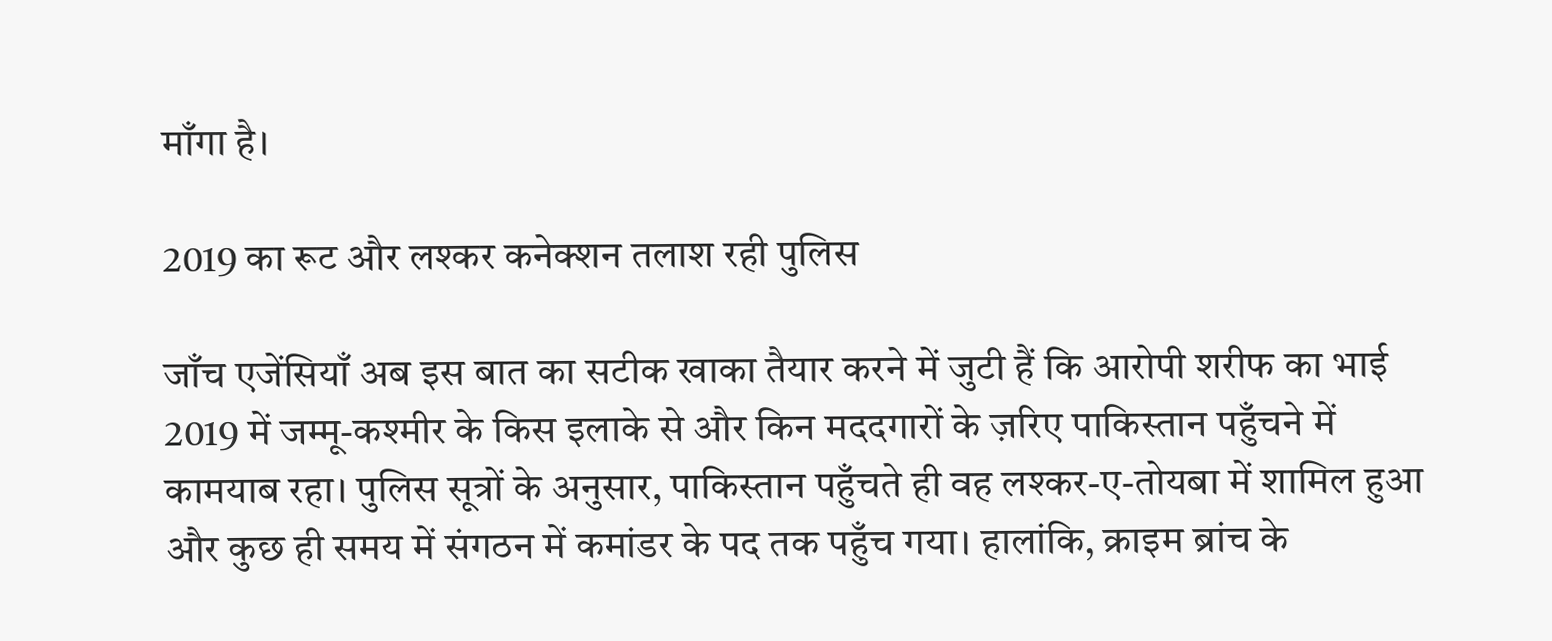माँगा है।

2019 का रूट और लश्कर कनेक्शन तलाश रही पुलिस

जाँच एजेंसियाँ अब इस बात का सटीक खाका तैयार करने में जुटी हैं कि आरोपी शरीफ का भाई 2019 में जम्मू-कश्मीर के किस इलाके से और किन मददगारों के ज़रिए पाकिस्तान पहुँचने में कामयाब रहा। पुलिस सूत्रों के अनुसार, पाकिस्तान पहुँचते ही वह लश्कर-ए-तोयबा में शामिल हुआ और कुछ ही समय में संगठन में कमांडर के पद तक पहुँच गया। हालांकि, क्राइम ब्रांच के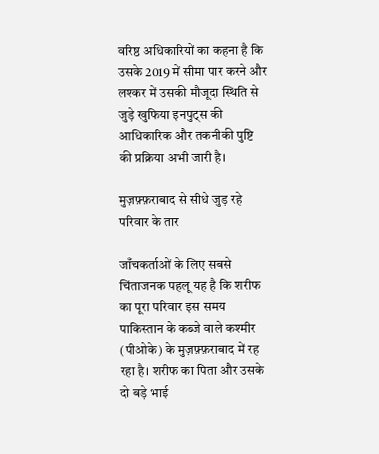वरिष्ठ अधिकारियों का कहना है कि उसके 2019 में सीमा पार करने और लश्कर में उसकी मौजूदा स्थिति से जुड़े खुफिया इनपुट्स की आधिकारिक और तकनीकी पुष्टि की प्रक्रिया अभी जारी है।

मुज़फ़्फ़राबाद से सीधे जुड़ रहे परिवार के तार

जाँचकर्ताओं के लिए सबसे चिंताजनक पहलू यह है कि शरीफ का पूरा परिवार इस समय पाकिस्तान के कब्जे वाले कश्मीर (पीओके) के मुज़फ़्फ़राबाद में रह रहा है। शरीफ का पिता और उसके दो बड़े भाई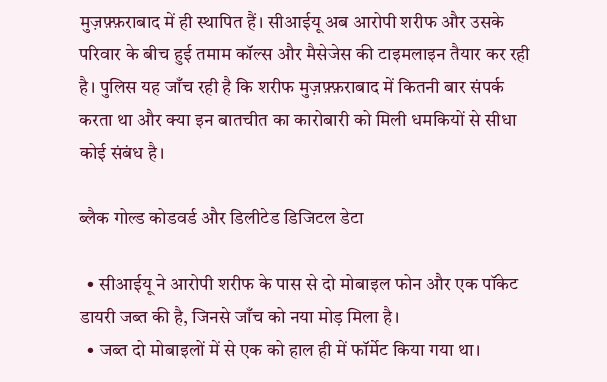मुज़फ़्फ़राबाद में ही स्थापित हैं। सीआईयू अब आरोपी शरीफ और उसके परिवार के बीच हुई तमाम कॉल्स और मैसेजेस की टाइमलाइन तैयार कर रही है। पुलिस यह जाँच रही है कि शरीफ मुज़फ़्फ़राबाद में कितनी बार संपर्क करता था और क्या इन बातचीत का कारोबारी को मिली धमकियों से सीधा कोई संबंध है।

ब्लैक गोल्ड कोडवर्ड और डिलीटेड डिजिटल डेटा

  • सीआईयू ने आरोपी शरीफ के पास से दो मोबाइल फोन और एक पॉकेट डायरी जब्त की है, जिनसे जाँच को नया मोड़ मिला है।
  • जब्त दो मोबाइलों में से एक को हाल ही में फॉर्मेट किया गया था।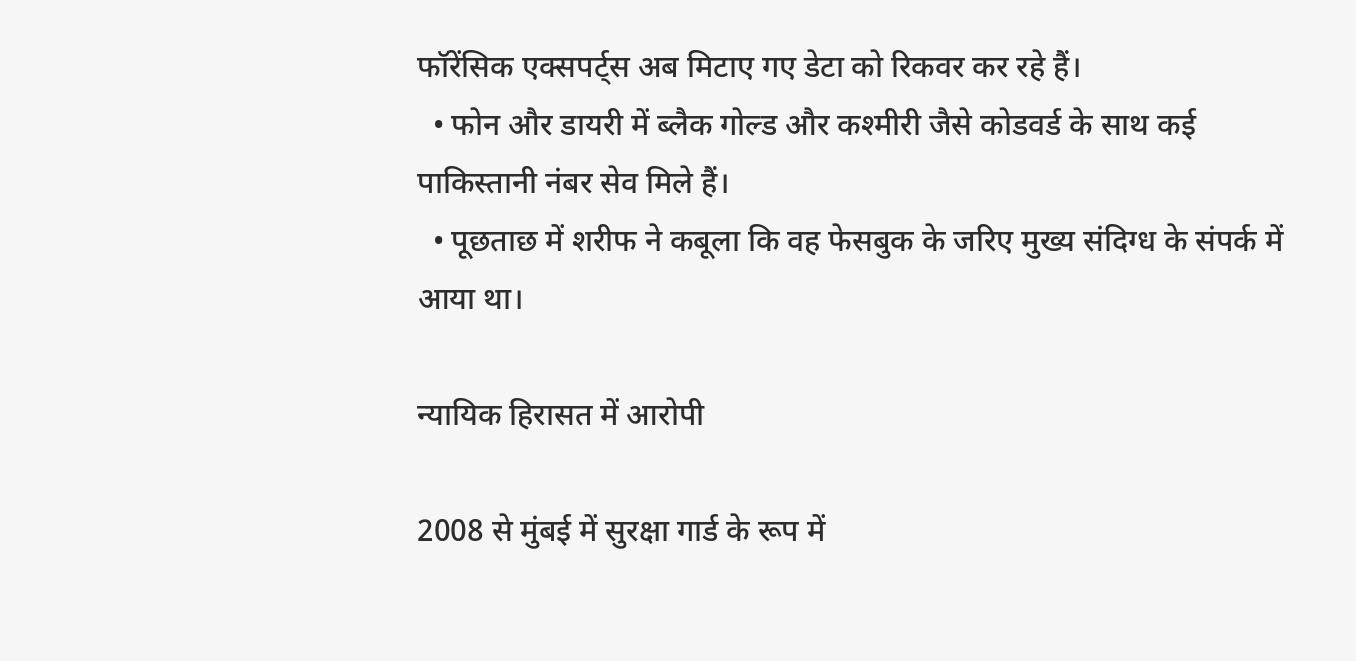फॉरेंसिक एक्सपर्ट्स अब मिटाए गए डेटा को रिकवर कर रहे हैं।
  • फोन और डायरी में ब्लैक गोल्ड और कश्मीरी जैसे कोडवर्ड के साथ कई पाकिस्तानी नंबर सेव मिले हैं।
  • पूछताछ में शरीफ ने कबूला कि वह फेसबुक के जरिए मुख्य संदिग्ध के संपर्क में आया था।

न्यायिक हिरासत में आरोपी

2008 से मुंबई में सुरक्षा गार्ड के रूप में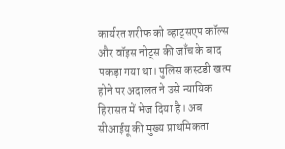कार्यरत शरीफ को व्हाट्सएप कॉल्स और वॉइस नोट्स की जाँच के बाद पकड़ा गया था। पुलिस कस्टडी खत्म होने पर अदालत ने उसे न्यायिक हिरासत में भेज दिया है। अब सीआईयू की मुख्य प्राथमिकता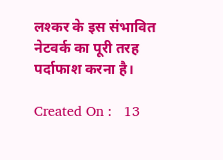लश्कर के इस संभावित नेटवर्क का पूरी तरह पर्दाफाश करना है।

Created On :   13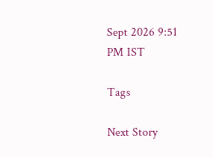Sept 2026 9:51 PM IST

Tags

Next Story